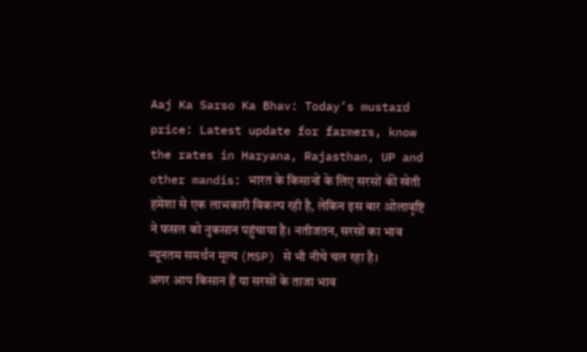Aaj Ka Sarso Ka Bhav: Today’s mustard price: Latest update for farmers, know the rates in Haryana, Rajasthan, UP and other mandis: भारत के किसानों के लिए सरसों की खेती हमेशा से एक लाभकारी विकल्प रही है, लेकिन इस बार ओलावृष्टि ने फसल को नुकसान पहुंचाया है। नतीजतन, सरसों का भाव न्यूनतम समर्थन मूल्य (MSP) से भी नीचे चल रहा है।
अगर आप किसान हैं या सरसों के ताजा भाव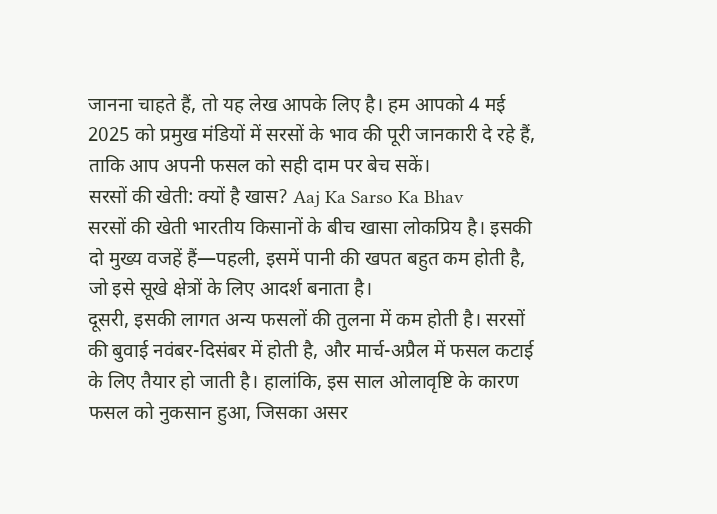जानना चाहते हैं, तो यह लेख आपके लिए है। हम आपको 4 मई 2025 को प्रमुख मंडियों में सरसों के भाव की पूरी जानकारी दे रहे हैं, ताकि आप अपनी फसल को सही दाम पर बेच सकें।
सरसों की खेती: क्यों है खास? Aaj Ka Sarso Ka Bhav
सरसों की खेती भारतीय किसानों के बीच खासा लोकप्रिय है। इसकी दो मुख्य वजहें हैं—पहली, इसमें पानी की खपत बहुत कम होती है, जो इसे सूखे क्षेत्रों के लिए आदर्श बनाता है।
दूसरी, इसकी लागत अन्य फसलों की तुलना में कम होती है। सरसों की बुवाई नवंबर-दिसंबर में होती है, और मार्च-अप्रैल में फसल कटाई के लिए तैयार हो जाती है। हालांकि, इस साल ओलावृष्टि के कारण फसल को नुकसान हुआ, जिसका असर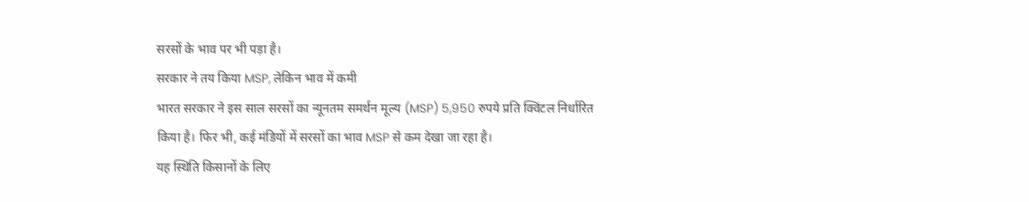सरसों के भाव पर भी पड़ा है।
सरकार ने तय किया MSP, लेकिन भाव में कमी
भारत सरकार ने इस साल सरसों का न्यूनतम समर्थन मूल्य (MSP) 5,950 रुपये प्रति क्विंटल निर्धारित किया है। फिर भी, कई मंडियों में सरसों का भाव MSP से कम देखा जा रहा है।
यह स्थिति किसानों के लिए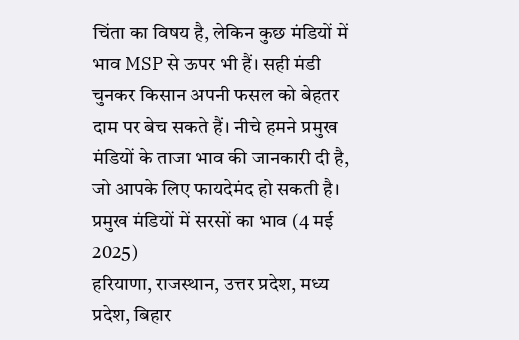चिंता का विषय है, लेकिन कुछ मंडियों में भाव MSP से ऊपर भी हैं। सही मंडी चुनकर किसान अपनी फसल को बेहतर दाम पर बेच सकते हैं। नीचे हमने प्रमुख मंडियों के ताजा भाव की जानकारी दी है, जो आपके लिए फायदेमंद हो सकती है।
प्रमुख मंडियों में सरसों का भाव (4 मई 2025)
हरियाणा, राजस्थान, उत्तर प्रदेश, मध्य प्रदेश, बिहार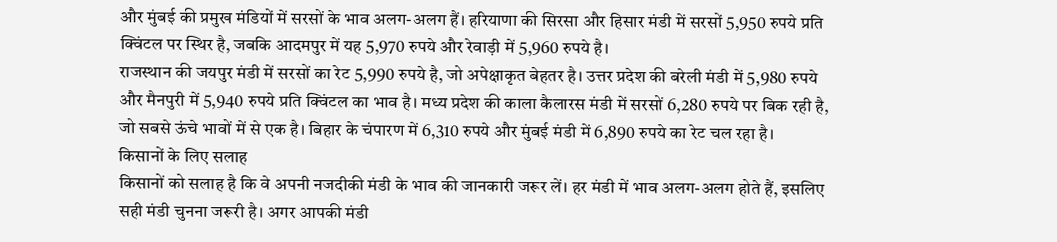और मुंबई की प्रमुख मंडियों में सरसों के भाव अलग-अलग हैं। हरियाणा की सिरसा और हिसार मंडी में सरसों 5,950 रुपये प्रति क्विंटल पर स्थिर है, जबकि आदमपुर में यह 5,970 रुपये और रेवाड़ी में 5,960 रुपये है।
राजस्थान की जयपुर मंडी में सरसों का रेट 5,990 रुपये है, जो अपेक्षाकृत बेहतर है। उत्तर प्रदेश की बरेली मंडी में 5,980 रुपये और मैनपुरी में 5,940 रुपये प्रति क्विंटल का भाव है। मध्य प्रदेश की काला कैलारस मंडी में सरसों 6,280 रुपये पर बिक रही है, जो सबसे ऊंचे भावों में से एक है। बिहार के चंपारण में 6,310 रुपये और मुंबई मंडी में 6,890 रुपये का रेट चल रहा है।
किसानों के लिए सलाह
किसानों को सलाह है कि वे अपनी नजदीकी मंडी के भाव की जानकारी जरूर लें। हर मंडी में भाव अलग-अलग होते हैं, इसलिए सही मंडी चुनना जरूरी है। अगर आपकी मंडी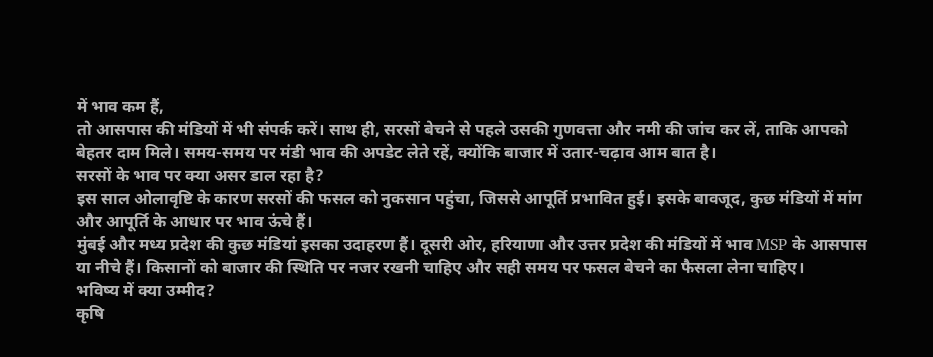में भाव कम हैं,
तो आसपास की मंडियों में भी संपर्क करें। साथ ही, सरसों बेचने से पहले उसकी गुणवत्ता और नमी की जांच कर लें, ताकि आपको बेहतर दाम मिले। समय-समय पर मंडी भाव की अपडेट लेते रहें, क्योंकि बाजार में उतार-चढ़ाव आम बात है।
सरसों के भाव पर क्या असर डाल रहा है?
इस साल ओलावृष्टि के कारण सरसों की फसल को नुकसान पहुंचा, जिससे आपूर्ति प्रभावित हुई। इसके बावजूद, कुछ मंडियों में मांग और आपूर्ति के आधार पर भाव ऊंचे हैं।
मुंबई और मध्य प्रदेश की कुछ मंडियां इसका उदाहरण हैं। दूसरी ओर, हरियाणा और उत्तर प्रदेश की मंडियों में भाव MSP के आसपास या नीचे हैं। किसानों को बाजार की स्थिति पर नजर रखनी चाहिए और सही समय पर फसल बेचने का फैसला लेना चाहिए।
भविष्य में क्या उम्मीद?
कृषि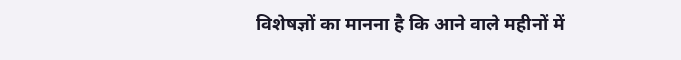विशेषज्ञों का मानना है कि आने वाले महीनों में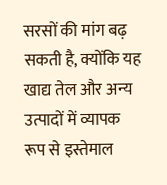सरसों की मांग बढ़ सकती है, क्योंकि यह खाद्य तेल और अन्य उत्पादों में व्यापक रूप से इस्तेमाल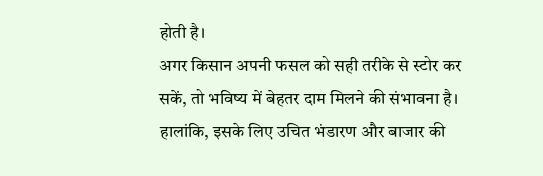होती है।
अगर किसान अपनी फसल को सही तरीके से स्टोर कर सकें, तो भविष्य में बेहतर दाम मिलने की संभावना है। हालांकि, इसके लिए उचित भंडारण और बाजार की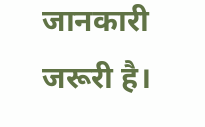जानकारी जरूरी है।